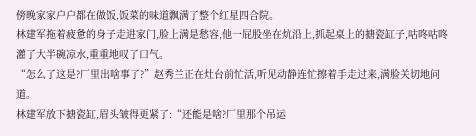傍晚家家户户都在做饭,饭菜的味道飘满了整个红星四合院。
林建军拖着疲惫的身子走进家门,脸上满是愁容,他一屁股坐在炕沿上,抓起桌上的搪瓷缸子,咕咚咕咚灌了大半碗凉水,重重地叹了口气。
“怎么了这是?厂里出啥事了?”赵秀兰正在灶台前忙活,听见动静连忙擦着手走过来,满脸关切地问道。
林建军放下搪瓷缸,眉头皱得更紧了:“还能是啥?厂里那个吊运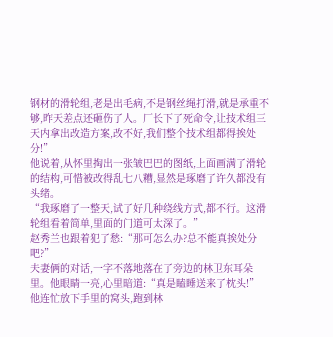钢材的滑轮组,老是出毛病,不是钢丝绳打滑,就是承重不够,昨天差点还砸伤了人。厂长下了死命令,让技术组三天内拿出改造方案,改不好,我们整个技术组都得挨处分!”
他说着,从怀里掏出一张皱巴巴的图纸,上面画满了滑轮的结构,可惜被改得乱七八糟,显然是琢磨了许久都没有头绪。
“我琢磨了一整天,试了好几种绕线方式,都不行。这滑轮组看着简单,里面的门道可太深了。”
赵秀兰也跟着犯了愁:“那可怎么办?总不能真挨处分吧?”
夫妻俩的对话,一字不落地落在了旁边的林卫东耳朵里。他眼睛一亮,心里暗道:“真是瞌睡送来了枕头!”
他连忙放下手里的窝头,跑到林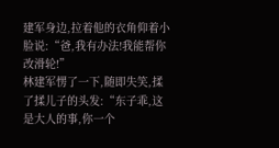建军身边,拉着他的衣角仰着小脸说:“爸,我有办法!我能帮你改滑轮!”
林建军愣了一下,随即失笑,揉了揉儿子的头发:“东子乖,这是大人的事,你一个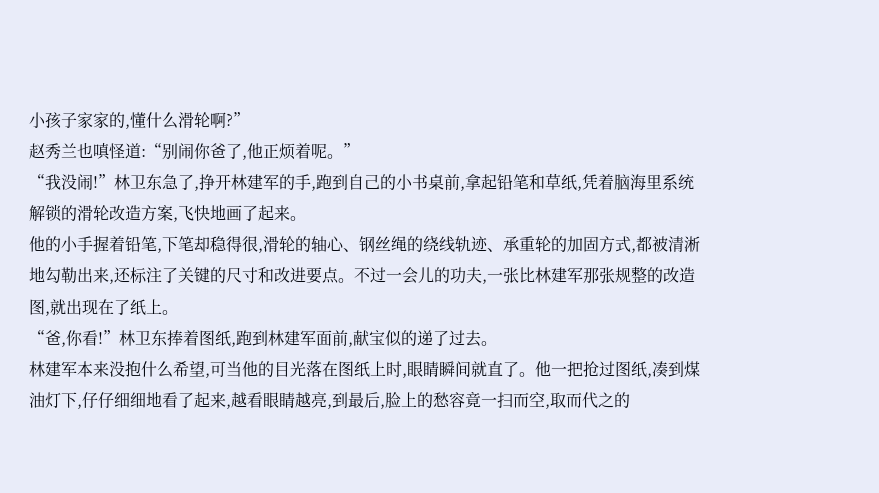小孩子家家的,懂什么滑轮啊?”
赵秀兰也嗔怪道:“别闹你爸了,他正烦着呢。”
“我没闹!”林卫东急了,挣开林建军的手,跑到自己的小书桌前,拿起铅笔和草纸,凭着脑海里系统解锁的滑轮改造方案,飞快地画了起来。
他的小手握着铅笔,下笔却稳得很,滑轮的轴心、钢丝绳的绕线轨迹、承重轮的加固方式,都被清淅地勾勒出来,还标注了关键的尺寸和改进要点。不过一会儿的功夫,一张比林建军那张规整的改造图,就出现在了纸上。
“爸,你看!”林卫东捧着图纸,跑到林建军面前,献宝似的递了过去。
林建军本来没抱什么希望,可当他的目光落在图纸上时,眼睛瞬间就直了。他一把抢过图纸,凑到煤油灯下,仔仔细细地看了起来,越看眼睛越亮,到最后,脸上的愁容竟一扫而空,取而代之的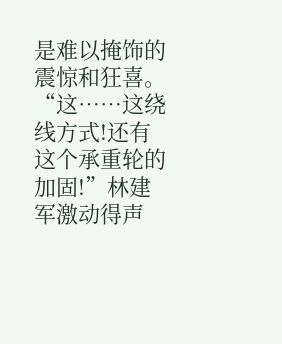是难以掩饰的震惊和狂喜。
“这……这绕线方式!还有这个承重轮的加固!”林建军激动得声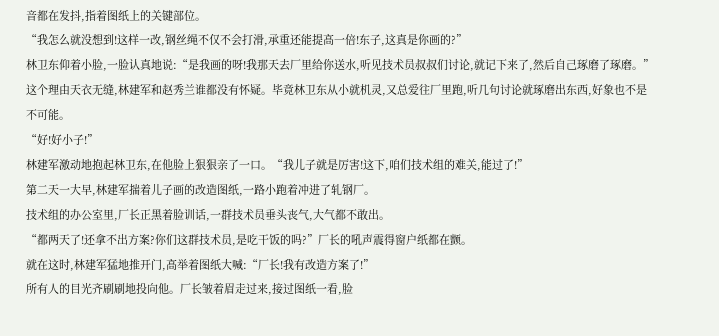音都在发抖,指着图纸上的关键部位。
“我怎么就没想到!这样一改,钢丝绳不仅不会打滑,承重还能提高一倍!东子,这真是你画的?”
林卫东仰着小脸,一脸认真地说:“是我画的呀!我那天去厂里给你送水,听见技术员叔叔们讨论,就记下来了,然后自己琢磨了琢磨。”
这个理由天衣无缝,林建军和赵秀兰谁都没有怀疑。毕竟林卫东从小就机灵,又总爱往厂里跑,听几句讨论就琢磨出东西,好象也不是不可能。
“好!好小子!”
林建军激动地抱起林卫东,在他脸上狠狠亲了一口。“我儿子就是厉害!这下,咱们技术组的难关,能过了!”
第二天一大早,林建军揣着儿子画的改造图纸,一路小跑着冲进了轧钢厂。
技术组的办公室里,厂长正黑着脸训话,一群技术员垂头丧气,大气都不敢出。
“都两天了!还拿不出方案?你们这群技术员,是吃干饭的吗?”厂长的吼声震得窗户纸都在颤。
就在这时,林建军猛地推开门,高举着图纸大喊:“厂长!我有改造方案了!”
所有人的目光齐刷刷地投向他。厂长皱着眉走过来,接过图纸一看,脸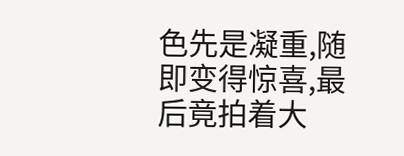色先是凝重,随即变得惊喜,最后竟拍着大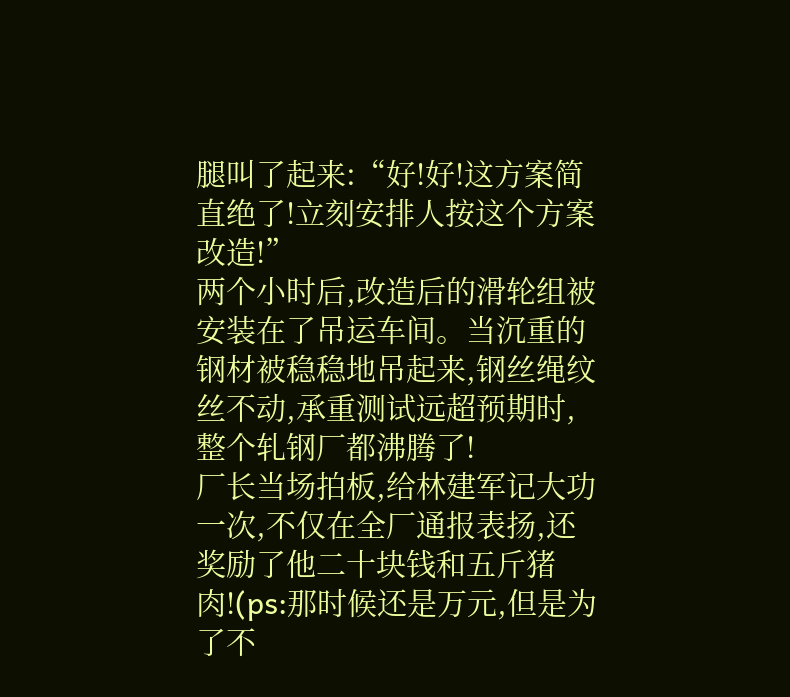腿叫了起来:“好!好!这方案简直绝了!立刻安排人按这个方案改造!”
两个小时后,改造后的滑轮组被安装在了吊运车间。当沉重的钢材被稳稳地吊起来,钢丝绳纹丝不动,承重测试远超预期时,整个轧钢厂都沸腾了!
厂长当场拍板,给林建军记大功一次,不仅在全厂通报表扬,还奖励了他二十块钱和五斤猪肉!(ps:那时候还是万元,但是为了不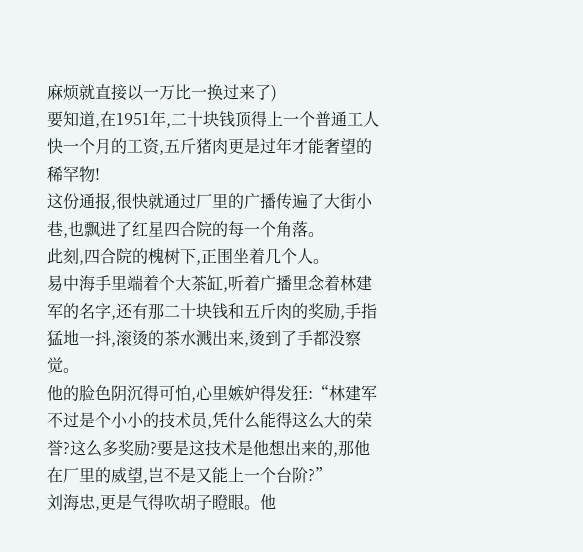麻烦就直接以一万比一换过来了)
要知道,在1951年,二十块钱顶得上一个普通工人快一个月的工资,五斤猪肉更是过年才能奢望的稀罕物!
这份通报,很快就通过厂里的广播传遍了大街小巷,也飘进了红星四合院的每一个角落。
此刻,四合院的槐树下,正围坐着几个人。
易中海手里端着个大茶缸,听着广播里念着林建军的名字,还有那二十块钱和五斤肉的奖励,手指猛地一抖,滚烫的茶水溅出来,烫到了手都没察觉。
他的脸色阴沉得可怕,心里嫉妒得发狂:“林建军不过是个小小的技术员,凭什么能得这么大的荣誉?这么多奖励?要是这技术是他想出来的,那他在厂里的威望,岂不是又能上一个台阶?”
刘海忠,更是气得吹胡子瞪眼。他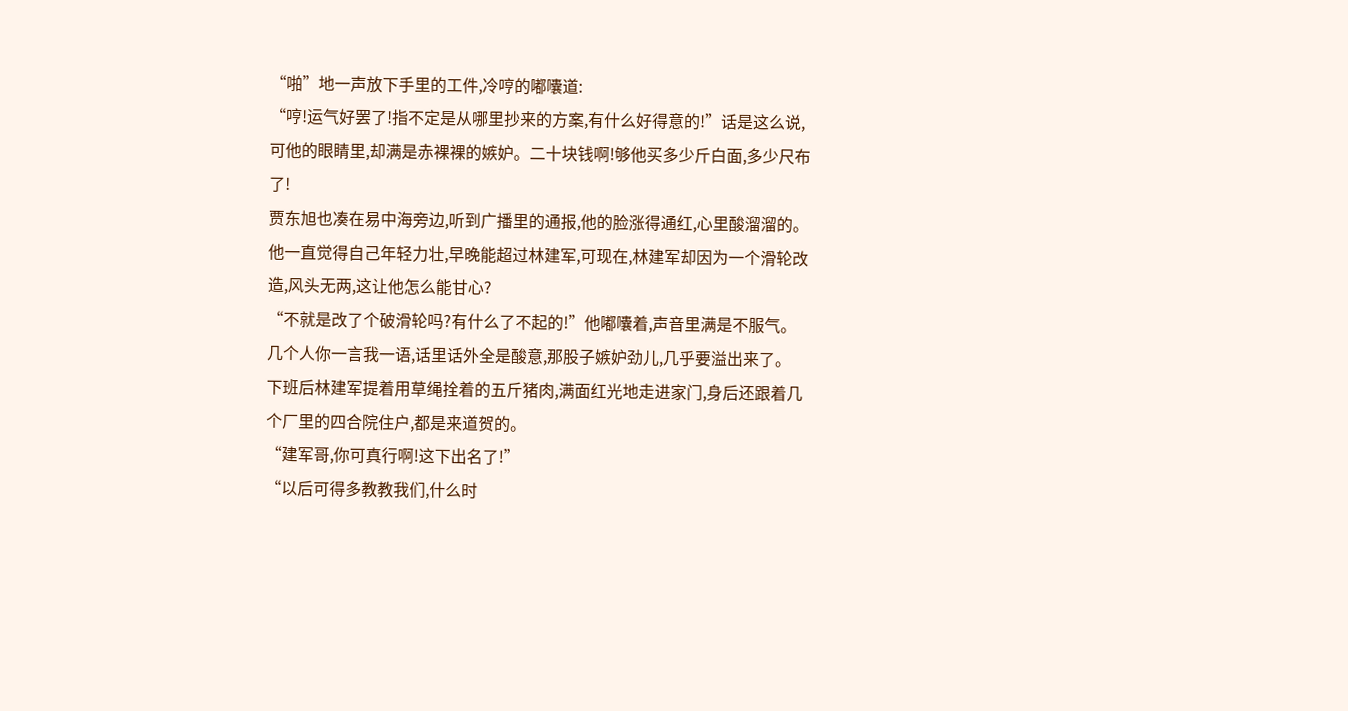“啪”地一声放下手里的工件,冷哼的嘟囔道:
“哼!运气好罢了!指不定是从哪里抄来的方案,有什么好得意的!”话是这么说,可他的眼睛里,却满是赤裸裸的嫉妒。二十块钱啊!够他买多少斤白面,多少尺布了!
贾东旭也凑在易中海旁边,听到广播里的通报,他的脸涨得通红,心里酸溜溜的。他一直觉得自己年轻力壮,早晚能超过林建军,可现在,林建军却因为一个滑轮改造,风头无两,这让他怎么能甘心?
“不就是改了个破滑轮吗?有什么了不起的!”他嘟囔着,声音里满是不服气。
几个人你一言我一语,话里话外全是酸意,那股子嫉妒劲儿,几乎要溢出来了。
下班后林建军提着用草绳拴着的五斤猪肉,满面红光地走进家门,身后还跟着几个厂里的四合院住户,都是来道贺的。
“建军哥,你可真行啊!这下出名了!”
“以后可得多教教我们,什么时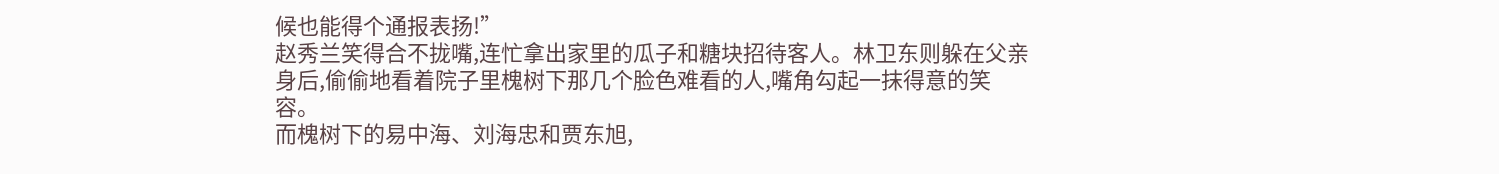候也能得个通报表扬!”
赵秀兰笑得合不拢嘴,连忙拿出家里的瓜子和糖块招待客人。林卫东则躲在父亲身后,偷偷地看着院子里槐树下那几个脸色难看的人,嘴角勾起一抹得意的笑容。
而槐树下的易中海、刘海忠和贾东旭,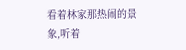看着林家那热闹的景象,听着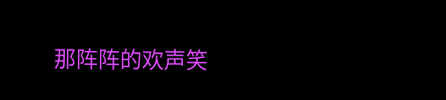那阵阵的欢声笑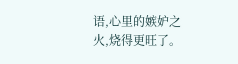语,心里的嫉妒之火,烧得更旺了。